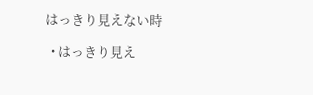はっきり見えない時

  • はっきり見え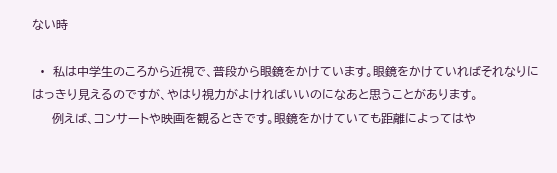ない時

  •  私は中学生のころから近視で、普段から眼鏡をかけています。眼鏡をかけていればそれなりにはっきり見えるのですが、やはり視力がよければいいのになあと思うことがあります。
     例えば、コンサートや映画を観るときです。眼鏡をかけていても距離によってはや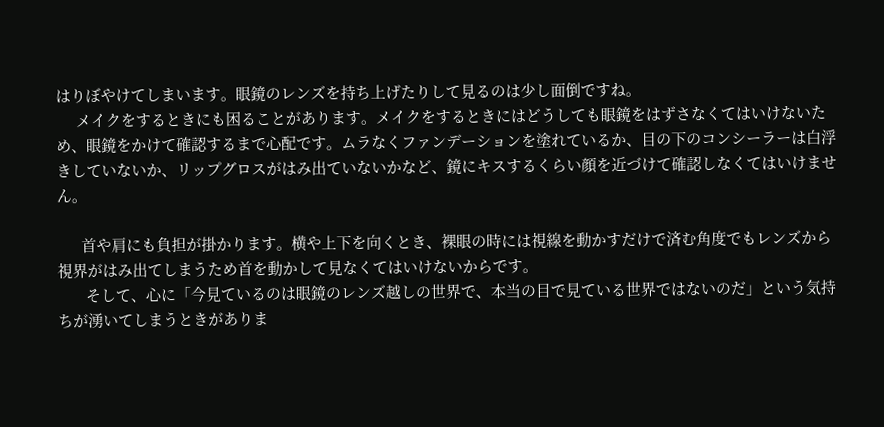はりぼやけてしまいます。眼鏡のレンズを持ち上げたりして見るのは少し面倒ですね。
     メイクをするときにも困ることがあります。メイクをするときにはどうしても眼鏡をはずさなくてはいけないため、眼鏡をかけて確認するまで心配です。ムラなくファンデーションを塗れているか、目の下のコンシーラーは白浮きしていないか、リップグロスがはみ出ていないかなど、鏡にキスするくらい顔を近づけて確認しなくてはいけません。

      首や肩にも負担が掛かります。横や上下を向くとき、裸眼の時には視線を動かすだけで済む角度でもレンズから視界がはみ出てしまうため首を動かして見なくてはいけないからです。
       そして、心に「今見ているのは眼鏡のレンズ越しの世界で、本当の目で見ている世界ではないのだ」という気持ちが湧いてしまうときがありま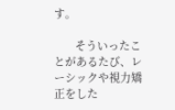す。

       そういったことがあるたび、レーシックや視力矯正をした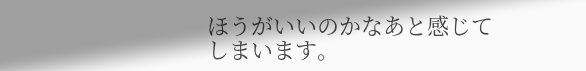ほうがいいのかなあと感じてしまいます。